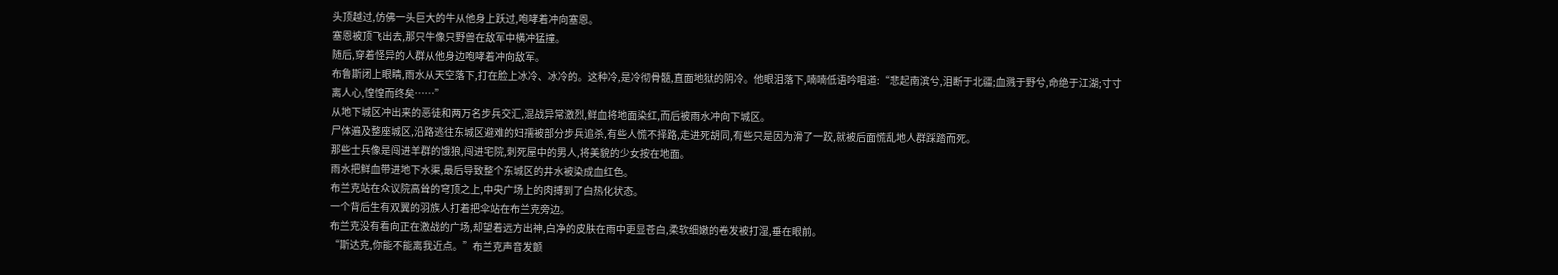头顶越过,仿佛一头巨大的牛从他身上跃过,咆哮着冲向塞恩。
塞恩被顶飞出去,那只牛像只野兽在敌军中横冲猛撞。
随后,穿着怪异的人群从他身边咆哮着冲向敌军。
布鲁斯闭上眼睛,雨水从天空落下,打在脸上冰冷、冰冷的。这种冷,是冷彻骨髓,直面地狱的阴冷。他眼泪落下,喃喃低语吟唱道:“悲起南滨兮,泪断于北疆;血溅于野兮,命绝于江湖;寸寸离人心,惶惶而终矣……”
从地下城区冲出来的恶徒和两万名步兵交汇,混战异常激烈,鲜血将地面染红,而后被雨水冲向下城区。
尸体遍及整座城区,沿路逃往东城区避难的妇孺被部分步兵追杀,有些人慌不择路,走进死胡同,有些只是因为滑了一跤,就被后面慌乱地人群踩踏而死。
那些士兵像是闯进羊群的饿狼,闯进宅院,刺死屋中的男人,将美貌的少女按在地面。
雨水把鲜血带进地下水渠,最后导致整个东城区的井水被染成血红色。
布兰克站在众议院高耸的穹顶之上,中央广场上的肉搏到了白热化状态。
一个背后生有双翼的羽族人打着把伞站在布兰克旁边。
布兰克没有看向正在激战的广场,却望着远方出神,白净的皮肤在雨中更显苍白,柔软细嫩的卷发被打湿,垂在眼前。
“斯达克,你能不能离我近点。”布兰克声音发颤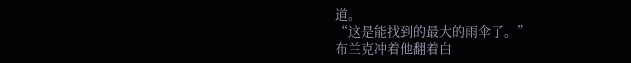道。
“这是能找到的最大的雨伞了。”
布兰克冲着他翻着白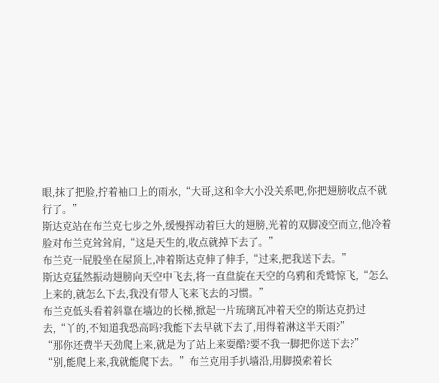眼,抹了把脸,拧着袖口上的雨水,“大哥,这和伞大小没关系吧,你把翅膀收点不就行了。”
斯达克站在布兰克七步之外,缓慢挥动着巨大的翅膀,光着的双脚凌空而立,他冷着脸对布兰克耸耸肩,“这是天生的,收点就掉下去了。”
布兰克一屁股坐在屋顶上,冲着斯达克伸了伸手,“过来,把我送下去。”
斯达克猛然振动翅膀向天空中飞去,将一直盘旋在天空的乌鸦和秃鹫惊飞,“怎么上来的,就怎么下去,我没有带人飞来飞去的习惯。”
布兰克低头看着斜靠在墙边的长梯,掀起一片琉璃瓦冲着天空的斯达克扔过去,“丫的,不知道我恐高吗?我能下去早就下去了,用得着淋这半天雨?”
“那你还费半天劲爬上来,就是为了站上来耍酷?要不我一脚把你送下去?”
“别,能爬上来,我就能爬下去。”布兰克用手扒墙沿,用脚摸索着长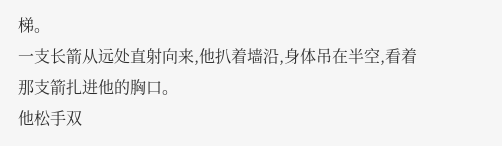梯。
一支长箭从远处直射向来,他扒着墙沿,身体吊在半空,看着那支箭扎进他的胸口。
他松手双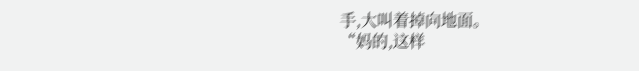手,大叫着掉向地面。
“妈的,这样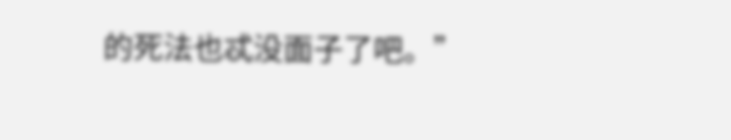的死法也忒没面子了吧。”